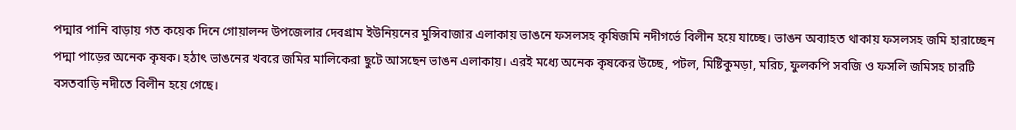পদ্মার পানি বাড়ায় গত কয়েক দিনে গোয়ালন্দ উপজেলার দেবগ্রাম ইউনিয়নের মুন্সিবাজার এলাকায় ভাঙনে ফসলসহ কৃষিজমি নদীগর্ভে বিলীন হয়ে যাচ্ছে। ভাঙন অব্যাহত থাকায় ফসলসহ জমি হারাচ্ছেন পদ্মা পাড়ের অনেক কৃষক। হঠাৎ ভাঙনের খবরে জমির মালিকেরা ছুটে আসছেন ভাঙন এলাকায়। এরই মধ্যে অনেক কৃষকের উচ্ছে, পটল, মিষ্টিকুমড়া, মরিচ, ফুলকপি সবজি ও ফসলি জমিসহ চারটি বসতবাড়ি নদীতে বিলীন হয়ে গেছে।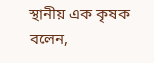স্থানীয় এক কৃষক বলেন,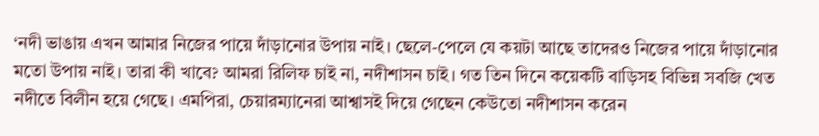‘নদী ভাঙায় এখন আমার নিজের পায়ে দাঁড়ানোর উপায় নাই। ছেলে-পেলে যে কয়টা আছে তাদেরও নিজের পায়ে দাঁড়ানোর মতো উপায় নাই। তারা কী খাবে? আমরা রিলিফ চাই না, নদীশাসন চাই। গত তিন দিনে কয়েকটি বাড়িসহ বিভিন্ন সবজি খেত নদীতে বিলীন হয়ে গেছে। এমপিরা, চেয়ারম্যানেরা আশ্বাসই দিয়ে গেছেন কেউতো নদীশাসন করেন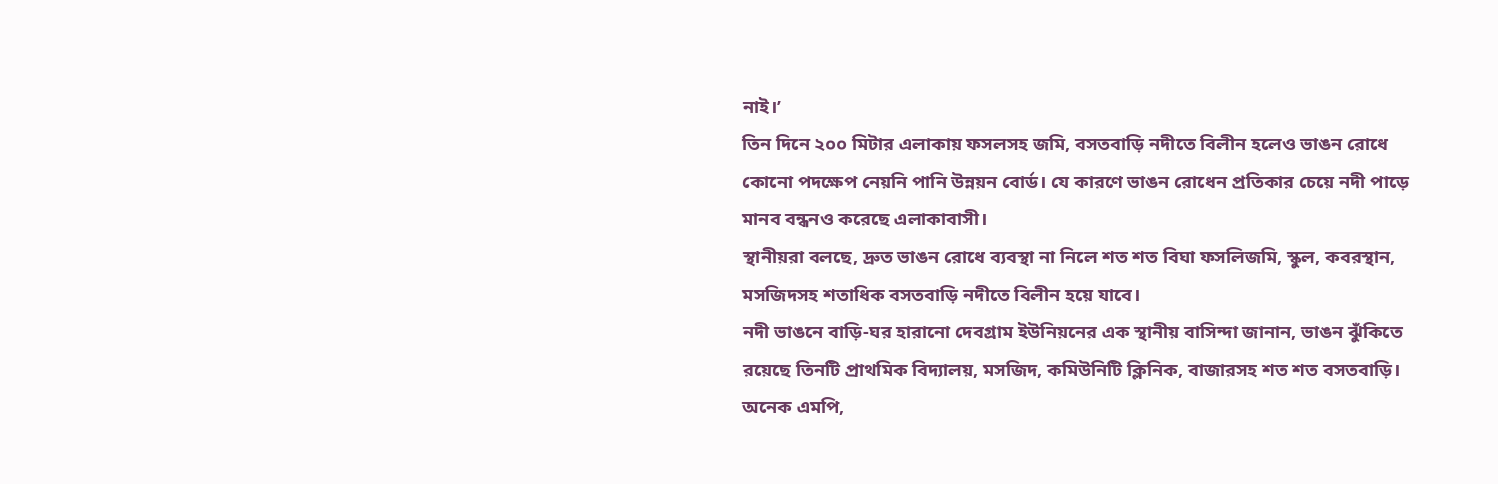নাই।’
তিন দিনে ২০০ মিটার এলাকায় ফসলসহ জমি, বসতবাড়ি নদীতে বিলীন হলেও ভাঙন রোধে কোনো পদক্ষেপ নেয়নি পানি উন্নয়ন বোর্ড। যে কারণে ভাঙন রোধেন প্রতিকার চেয়ে নদী পাড়ে মানব বন্ধনও করেছে এলাকাবাসী।
স্থানীয়রা বলছে, দ্রুত ভাঙন রোধে ব্যবস্থা না নিলে শত শত বিঘা ফসলিজমি, স্কুল, কবরস্থান, মসজিদসহ শতাধিক বসতবাড়ি নদীতে বিলীন হয়ে যাবে।
নদী ভাঙনে বাড়ি-ঘর হারানো দেবগ্রাম ইউনিয়নের এক স্থানীয় বাসিন্দা জানান, ভাঙন ঝুঁকিতে রয়েছে তিনটি প্রাথমিক বিদ্যালয়, মসজিদ, কমিউনিটি ক্লিনিক, বাজারসহ শত শত বসতবাড়ি। অনেক এমপি,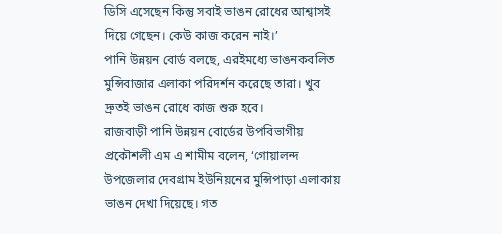ডিসি এসেছেন কিন্তু সবাই ভাঙন রোধের আশ্বাসই দিয়ে গেছেন। কেউ কাজ করেন নাই।’
পানি উন্নয়ন বোর্ড বলছে, এরইমধ্যে ভাঙনকবলিত মুন্সিবাজার এলাকা পরিদর্শন করেছে তারা। খুব দ্রুতই ভাঙন রোধে কাজ শুরু হবে।
রাজবাড়ী পানি উন্নয়ন বোর্ডের উপবিভাগীয় প্রকৌশলী এম এ শামীম বলেন, ‘গোয়ালন্দ উপজেলার দেবগ্রাম ইউনিয়নের মুন্সিপাড়া এলাকায় ভাঙন দেখা দিয়েছে। গত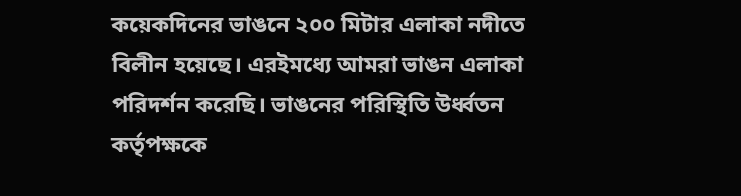কয়েকদিনের ভাঙনে ২০০ মিটার এলাকা নদীতে বিলীন হয়েছে। এরইমধ্যে আমরা ভাঙন এলাকা পরিদর্শন করেছি। ভাঙনের পরিস্থিতি উর্ধ্বতন কর্তৃপক্ষকে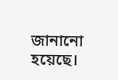জানানো হয়েছে।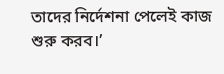তাদের নির্দেশনা পেলেই কাজ শুরু করব।’